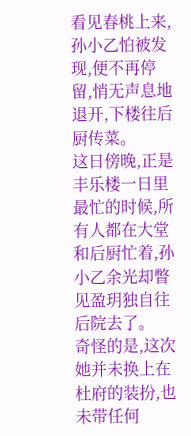看见春桃上来,孙小乙怕被发现,便不再停留,悄无声息地退开,下楼往后厨传菜。
这日傍晚,正是丰乐楼一日里最忙的时候,所有人都在大堂和后厨忙着,孙小乙余光却瞥见盈玥独自往后院去了。
奇怪的是,这次她并未换上在杜府的装扮,也未带任何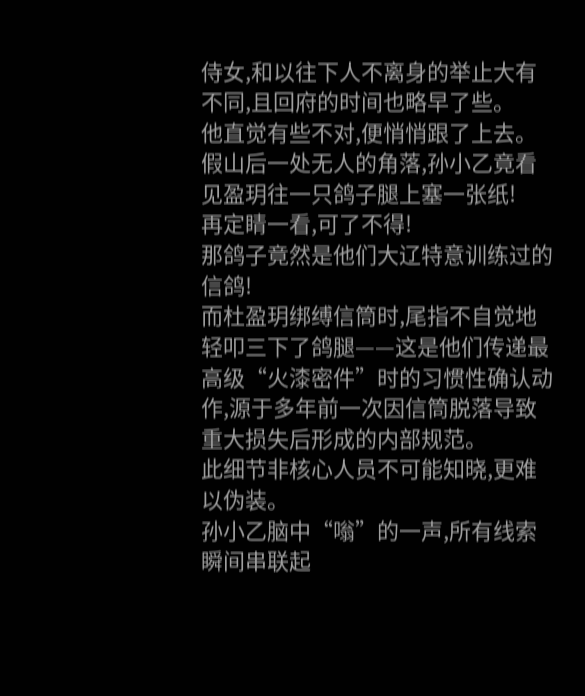侍女,和以往下人不离身的举止大有不同,且回府的时间也略早了些。
他直觉有些不对,便悄悄跟了上去。
假山后一处无人的角落,孙小乙竟看见盈玥往一只鸽子腿上塞一张纸!
再定睛一看,可了不得!
那鸽子竟然是他们大辽特意训练过的信鸽!
而杜盈玥绑缚信筒时,尾指不自觉地轻叩三下了鸽腿——这是他们传递最高级“火漆密件”时的习惯性确认动作,源于多年前一次因信筒脱落导致重大损失后形成的内部规范。
此细节非核心人员不可能知晓,更难以伪装。
孙小乙脑中“嗡”的一声,所有线索瞬间串联起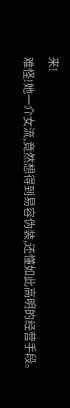来!
难怪!她一介女流,竟然想得到易容伪装,还懂如此高明的经营手段。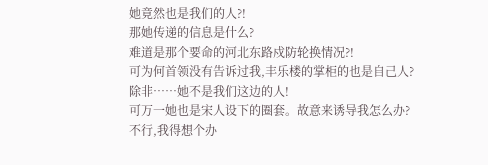她竟然也是我们的人?!
那她传递的信息是什么?
难道是那个要命的河北东路戍防轮换情况?!
可为何首领没有告诉过我,丰乐楼的掌柜的也是自己人?
除非……她不是我们这边的人!
可万一她也是宋人设下的圈套。故意来诱导我怎么办?
不行,我得想个办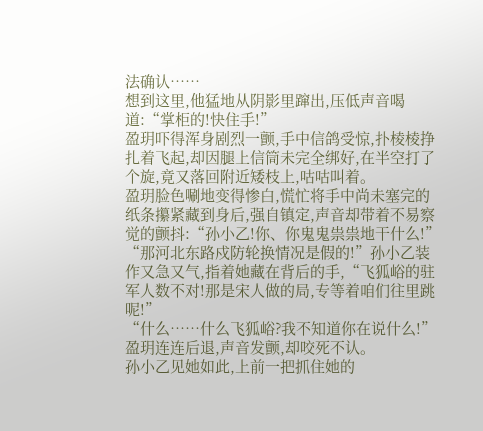法确认……
想到这里,他猛地从阴影里蹿出,压低声音喝道:“掌柜的!快住手!”
盈玥吓得浑身剧烈一颤,手中信鸽受惊,扑棱棱挣扎着飞起,却因腿上信筒未完全绑好,在半空打了个旋,竟又落回附近矮枝上,咕咕叫着。
盈玥脸色唰地变得惨白,慌忙将手中尚未塞完的纸条攥紧藏到身后,强自镇定,声音却带着不易察觉的颤抖:“孙小乙!你、你鬼鬼祟祟地干什么!”
“那河北东路戍防轮换情况是假的!”孙小乙装作又急又气,指着她藏在背后的手,“飞狐峪的驻军人数不对!那是宋人做的局,专等着咱们往里跳呢!”
“什么……什么飞狐峪?我不知道你在说什么!”盈玥连连后退,声音发颤,却咬死不认。
孙小乙见她如此,上前一把抓住她的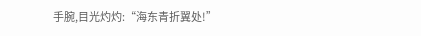手腕,目光灼灼:“海东青折翼处!”